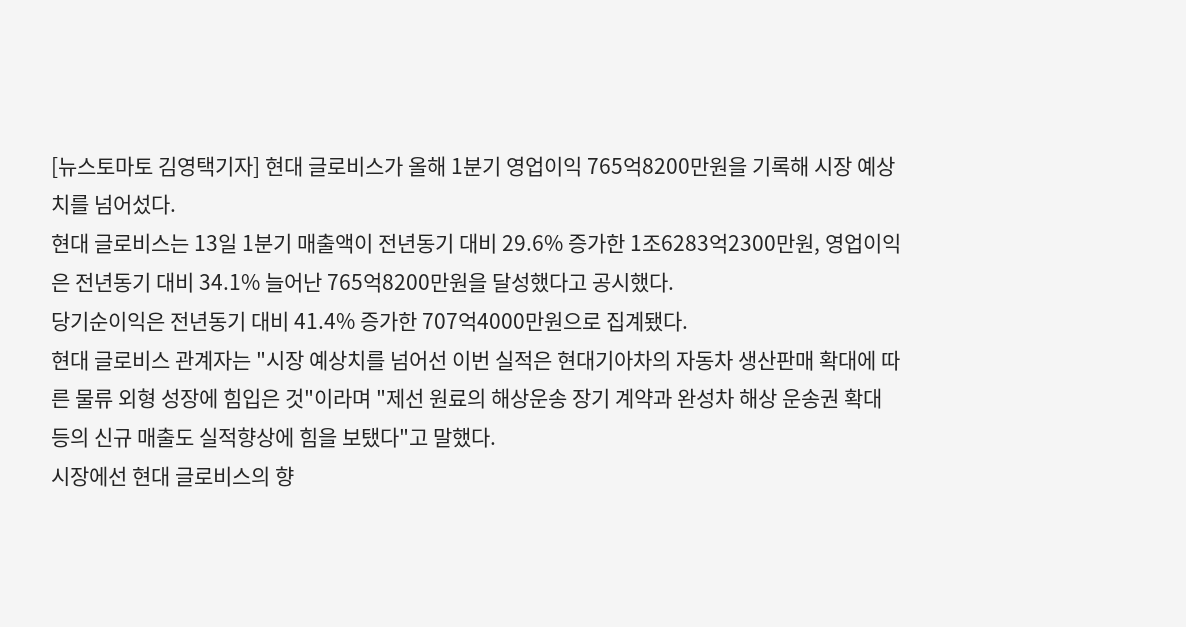[뉴스토마토 김영택기자] 현대 글로비스가 올해 1분기 영업이익 765억8200만원을 기록해 시장 예상치를 넘어섰다.
현대 글로비스는 13일 1분기 매출액이 전년동기 대비 29.6% 증가한 1조6283억2300만원, 영업이익은 전년동기 대비 34.1% 늘어난 765억8200만원을 달성했다고 공시했다.
당기순이익은 전년동기 대비 41.4% 증가한 707억4000만원으로 집계됐다.
현대 글로비스 관계자는 "시장 예상치를 넘어선 이번 실적은 현대기아차의 자동차 생산판매 확대에 따른 물류 외형 성장에 힘입은 것"이라며 "제선 원료의 해상운송 장기 계약과 완성차 해상 운송권 확대 등의 신규 매출도 실적향상에 힘을 보탰다"고 말했다.
시장에선 현대 글로비스의 향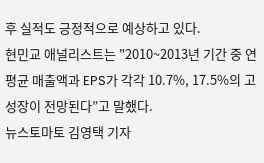후 실적도 긍정적으로 예상하고 있다.
현민교 애널리스트는 "2010~2013년 기간 중 연평균 매출액과 EPS가 각각 10.7%, 17.5%의 고성장이 전망된다”고 말했다.
뉴스토마토 김영택 기자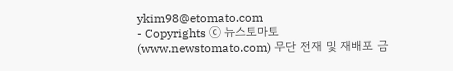ykim98@etomato.com
- Copyrights ⓒ 뉴스토마토 (www.newstomato.com) 무단 전재 및 재배포 금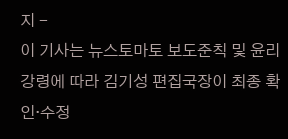지 -
이 기사는 뉴스토마토 보도준칙 및 윤리강령에 따라 김기성 편집국장이 최종 확인·수정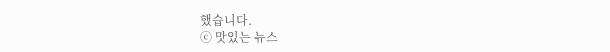했습니다.
ⓒ 맛있는 뉴스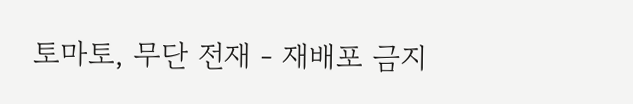토마토, 무단 전재 - 재배포 금지